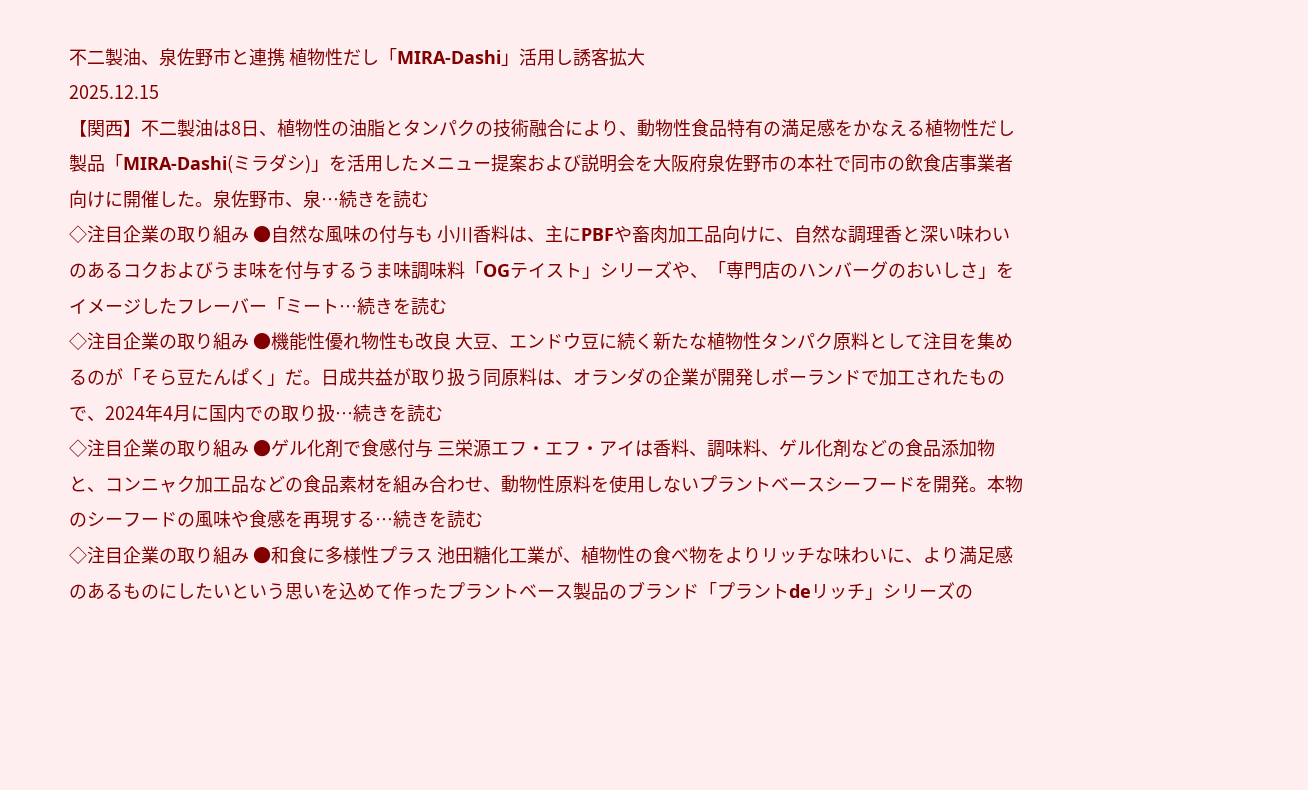不二製油、泉佐野市と連携 植物性だし「MIRA-Dashi」活用し誘客拡大
2025.12.15
【関西】不二製油は8日、植物性の油脂とタンパクの技術融合により、動物性食品特有の満足感をかなえる植物性だし製品「MIRA-Dashi(ミラダシ)」を活用したメニュー提案および説明会を大阪府泉佐野市の本社で同市の飲食店事業者向けに開催した。泉佐野市、泉…続きを読む
◇注目企業の取り組み ●自然な風味の付与も 小川香料は、主にPBFや畜肉加工品向けに、自然な調理香と深い味わいのあるコクおよびうま味を付与するうま味調味料「OGテイスト」シリーズや、「専門店のハンバーグのおいしさ」をイメージしたフレーバー「ミート…続きを読む
◇注目企業の取り組み ●機能性優れ物性も改良 大豆、エンドウ豆に続く新たな植物性タンパク原料として注目を集めるのが「そら豆たんぱく」だ。日成共益が取り扱う同原料は、オランダの企業が開発しポーランドで加工されたもので、2024年4月に国内での取り扱…続きを読む
◇注目企業の取り組み ●ゲル化剤で食感付与 三栄源エフ・エフ・アイは香料、調味料、ゲル化剤などの食品添加物と、コンニャク加工品などの食品素材を組み合わせ、動物性原料を使用しないプラントベースシーフードを開発。本物のシーフードの風味や食感を再現する…続きを読む
◇注目企業の取り組み ●和食に多様性プラス 池田糖化工業が、植物性の食べ物をよりリッチな味わいに、より満足感のあるものにしたいという思いを込めて作ったプラントベース製品のブランド「プラントdeリッチ」シリーズの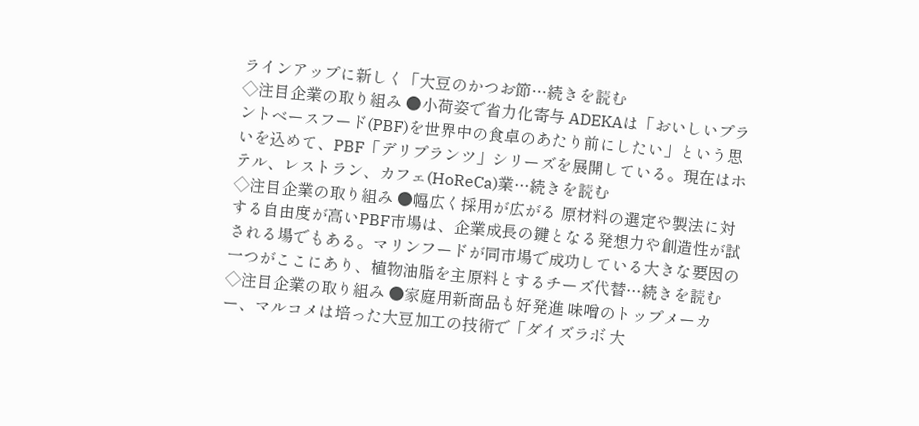ラインアップに新しく「大豆のかつお節…続きを読む
◇注目企業の取り組み ●小荷姿で省力化寄与 ADEKAは「おいしいプラントベースフード(PBF)を世界中の食卓のあたり前にしたい」という思いを込めて、PBF「デリプランツ」シリーズを展開している。現在はホテル、レストラン、カフェ(HoReCa)業…続きを読む
◇注目企業の取り組み ●幅広く採用が広がる 原材料の選定や製法に対する自由度が高いPBF市場は、企業成長の鍵となる発想力や創造性が試される場でもある。マリンフードが同市場で成功している大きな要因の一つがここにあり、植物油脂を主原料とするチーズ代替…続きを読む
◇注目企業の取り組み ●家庭用新商品も好発進 味噌のトップメーカー、マルコメは培った大豆加工の技術で「ダイズラボ 大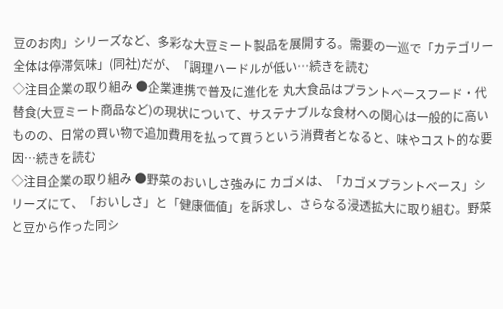豆のお肉」シリーズなど、多彩な大豆ミート製品を展開する。需要の一巡で「カテゴリー全体は停滞気味」(同社)だが、「調理ハードルが低い…続きを読む
◇注目企業の取り組み ●企業連携で普及に進化を 丸大食品はプラントベースフード・代替食(大豆ミート商品など)の現状について、サステナブルな食材への関心は一般的に高いものの、日常の買い物で追加費用を払って買うという消費者となると、味やコスト的な要因…続きを読む
◇注目企業の取り組み ●野菜のおいしさ強みに カゴメは、「カゴメプラントベース」シリーズにて、「おいしさ」と「健康価値」を訴求し、さらなる浸透拡大に取り組む。野菜と豆から作った同シ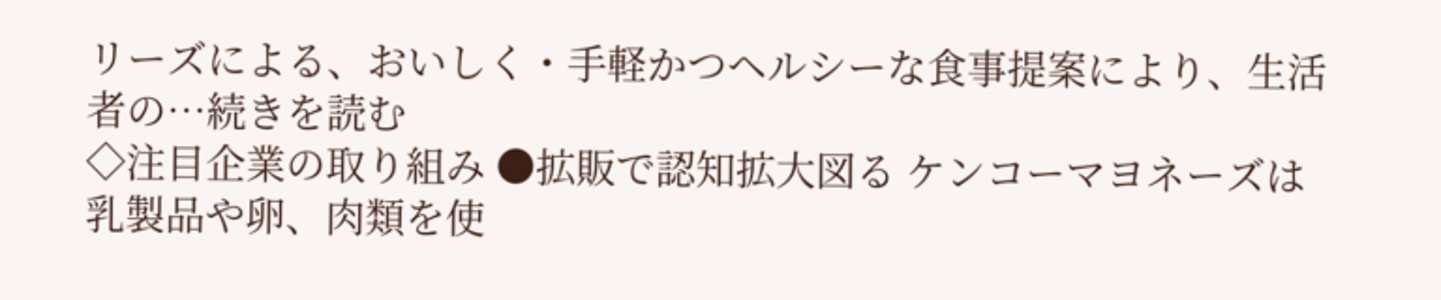リーズによる、おいしく・手軽かつヘルシーな食事提案により、生活者の…続きを読む
◇注目企業の取り組み ●拡販で認知拡大図る ケンコーマヨネーズは乳製品や卵、肉類を使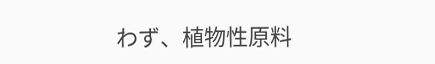わず、植物性原料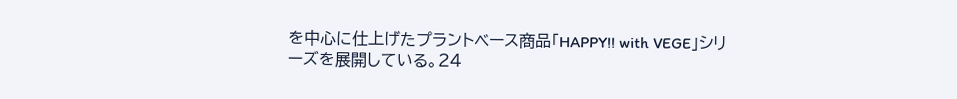を中心に仕上げたプラントベース商品「HAPPY!! with VEGE」シリーズを展開している。24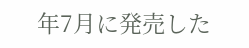年7月に発売した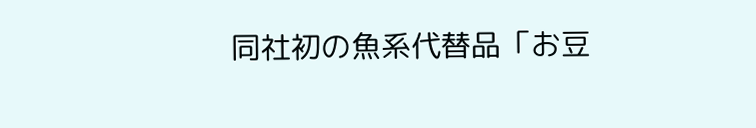同社初の魚系代替品「お豆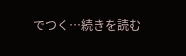でつく…続きを読む